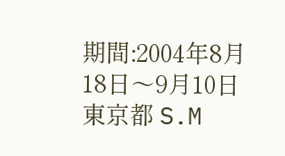期間:2004年8月18日〜9月10日 東京都 S.M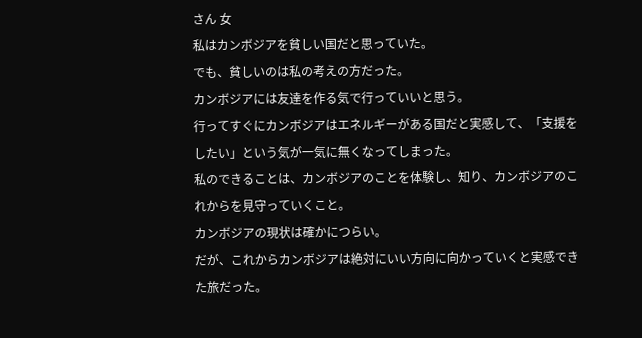さん 女
私はカンボジアを貧しい国だと思っていた。
でも、貧しいのは私の考えの方だった。
カンボジアには友達を作る気で行っていいと思う。
行ってすぐにカンボジアはエネルギーがある国だと実感して、「支援をしたい」という気が一気に無くなってしまった。
私のできることは、カンボジアのことを体験し、知り、カンボジアのこれからを見守っていくこと。
カンボジアの現状は確かにつらい。
だが、これからカンボジアは絶対にいい方向に向かっていくと実感できた旅だった。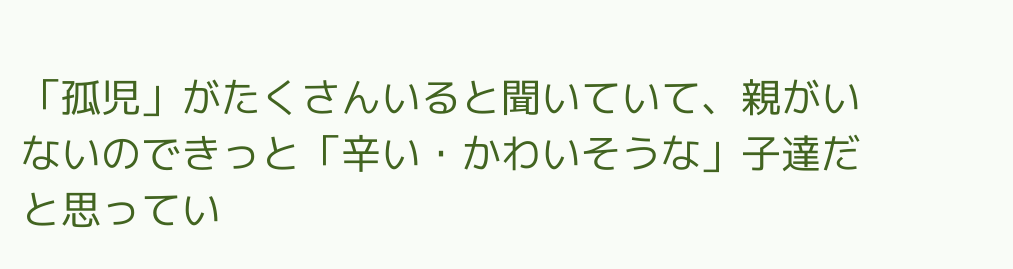「孤児」がたくさんいると聞いていて、親がいないのできっと「辛い・かわいそうな」子達だと思ってい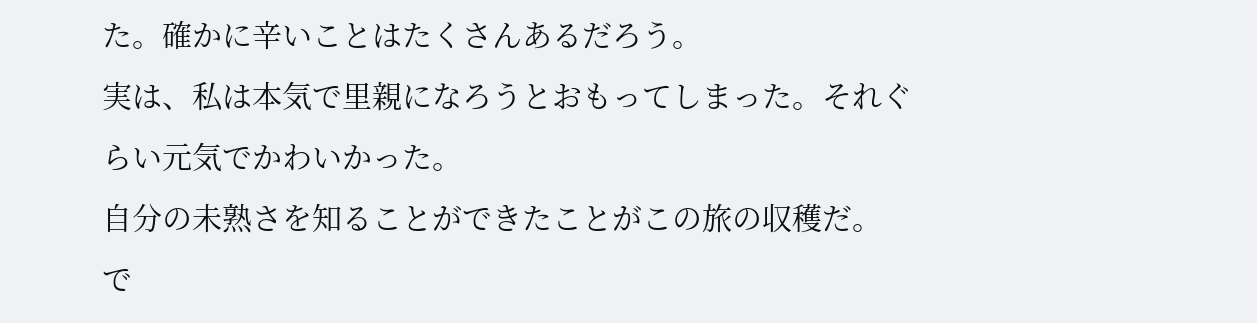た。確かに辛いことはたくさんあるだろう。
実は、私は本気で里親になろうとおもってしまった。それぐらい元気でかわいかった。
自分の未熟さを知ることができたことがこの旅の収穫だ。
で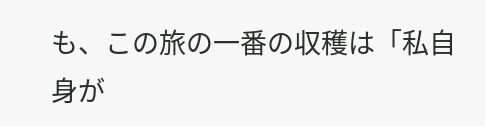も、この旅の一番の収穫は「私自身が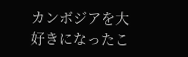カンボジアを大好きになったこ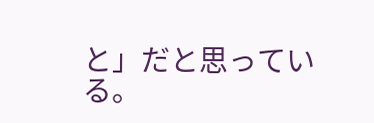と」だと思っている。